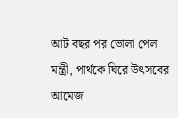আট বছর পর ভোলা পেল মন্ত্রী, পার্থকে ঘিরে উৎসবের আমেজ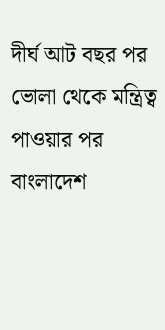দীর্ঘ আট বছর পর ভোলা থেকে মন্ত্রিত্ব পাওয়ার পর বাংলাদেশ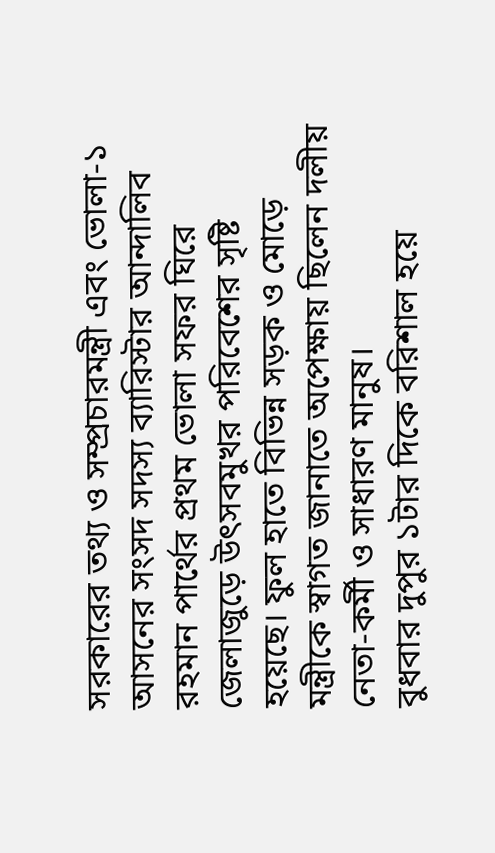সরকারের তথ্য ও সম্প্রচারমন্ত্রী এবং ভোলা-১ আসনের সংসদ সদস্য ব্যারিস্টার আন্দালিব রহমান পার্থের প্রথম ভোলা সফর ঘিরে জেলাজুড়ে উৎসবমুখর পরিবেশের সৃষ্টি হয়েছে। ফুল হাতে বিভিন্ন সড়ক ও মোড়ে মন্ত্রীকে স্বাগত জানাতে অপেক্ষায় ছিলেন দলীয় নেতা-কর্মী ও সাধারণ মানুষ।
বুধবার দুপুর ১টার দিকে বরিশাল হয়ে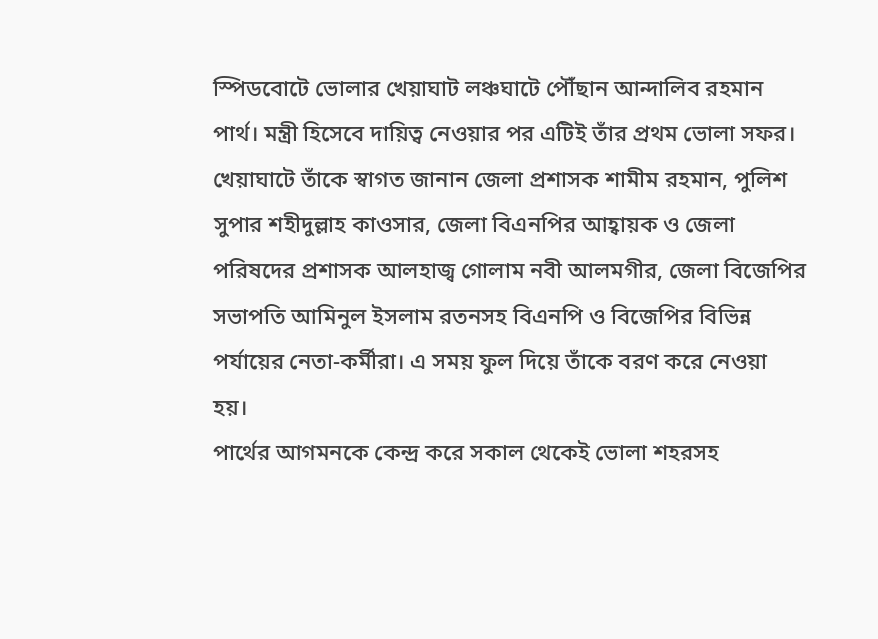স্পিডবোটে ভোলার খেয়াঘাট লঞ্চঘাটে পৌঁছান আন্দালিব রহমান পার্থ। মন্ত্রী হিসেবে দায়িত্ব নেওয়ার পর এটিই তাঁর প্রথম ভোলা সফর।
খেয়াঘাটে তাঁকে স্বাগত জানান জেলা প্রশাসক শামীম রহমান, পুলিশ সুপার শহীদুল্লাহ কাওসার, জেলা বিএনপির আহ্বায়ক ও জেলা পরিষদের প্রশাসক আলহাজ্ব গোলাম নবী আলমগীর, জেলা বিজেপির সভাপতি আমিনুল ইসলাম রতনসহ বিএনপি ও বিজেপির বিভিন্ন পর্যায়ের নেতা-কর্মীরা। এ সময় ফুল দিয়ে তাঁকে বরণ করে নেওয়া হয়।
পার্থের আগমনকে কেন্দ্র করে সকাল থেকেই ভোলা শহরসহ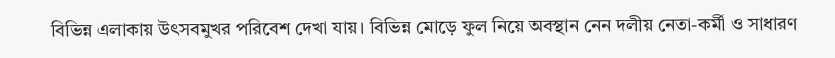বিভিন্ন এলাকায় উৎসবমুখর পরিবেশ দেখা যায়। বিভিন্ন মোড়ে ফুল নিয়ে অবস্থান নেন দলীয় নেতা-কর্মী ও সাধারণ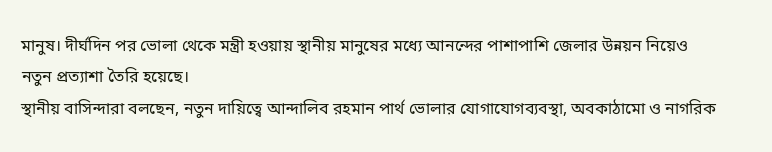মানুষ। দীর্ঘদিন পর ভোলা থেকে মন্ত্রী হওয়ায় স্থানীয় মানুষের মধ্যে আনন্দের পাশাপাশি জেলার উন্নয়ন নিয়েও নতুন প্রত্যাশা তৈরি হয়েছে।
স্থানীয় বাসিন্দারা বলছেন, নতুন দায়িত্বে আন্দালিব রহমান পার্থ ভোলার যোগাযোগব্যবস্থা, অবকাঠামো ও নাগরিক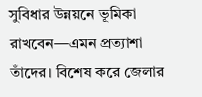সুবিধার উন্নয়নে ভূমিকা রাখবেন—এমন প্রত্যাশা তাঁদের। বিশেষ করে জেলার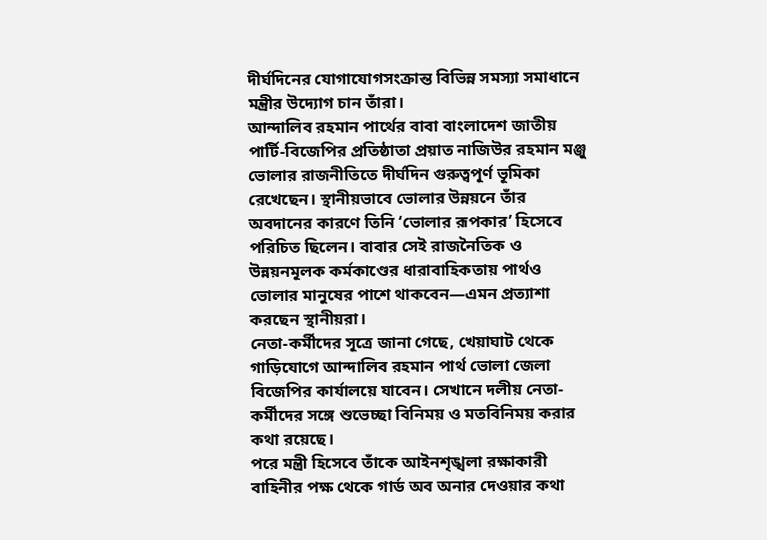দীর্ঘদিনের যোগাযোগসংক্রান্ত বিভিন্ন সমস্যা সমাধানে মন্ত্রীর উদ্যোগ চান তাঁরা।
আন্দালিব রহমান পার্থের বাবা বাংলাদেশ জাতীয় পার্টি-বিজেপির প্রতিষ্ঠাতা প্রয়াত নাজিউর রহমান মঞ্জু ভোলার রাজনীতিতে দীর্ঘদিন গুরুত্বপূর্ণ ভূমিকা রেখেছেন। স্থানীয়ভাবে ভোলার উন্নয়নে তাঁর অবদানের কারণে তিনি ‘ভোলার রূপকার’ হিসেবে পরিচিত ছিলেন। বাবার সেই রাজনৈতিক ও উন্নয়নমূলক কর্মকাণ্ডের ধারাবাহিকতায় পার্থও ভোলার মানুষের পাশে থাকবেন—এমন প্রত্যাশা করছেন স্থানীয়রা।
নেতা-কর্মীদের সূত্রে জানা গেছে, খেয়াঘাট থেকে গাড়িযোগে আন্দালিব রহমান পার্থ ভোলা জেলা বিজেপির কার্যালয়ে যাবেন। সেখানে দলীয় নেতা-কর্মীদের সঙ্গে শুভেচ্ছা বিনিময় ও মতবিনিময় করার কথা রয়েছে।
পরে মন্ত্রী হিসেবে তাঁকে আইনশৃঙ্খলা রক্ষাকারী বাহিনীর পক্ষ থেকে গার্ড অব অনার দেওয়ার কথা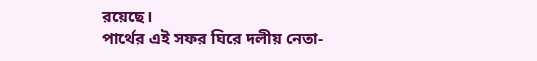রয়েছে।
পার্থের এই সফর ঘিরে দলীয় নেতা-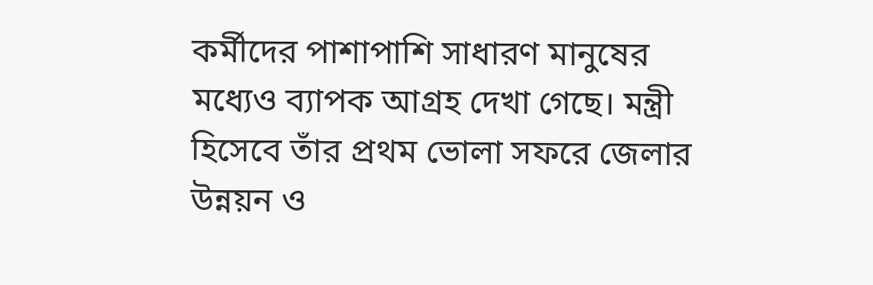কর্মীদের পাশাপাশি সাধারণ মানুষের মধ্যেও ব্যাপক আগ্রহ দেখা গেছে। মন্ত্রী হিসেবে তাঁর প্রথম ভোলা সফরে জেলার উন্নয়ন ও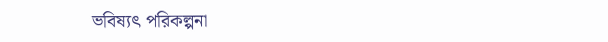ভবিষ্যৎ পরিকল্পনা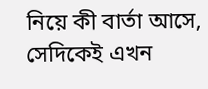নিয়ে কী বার্তা আসে, সেদিকেই এখন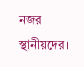নজর স্থানীয়দের।